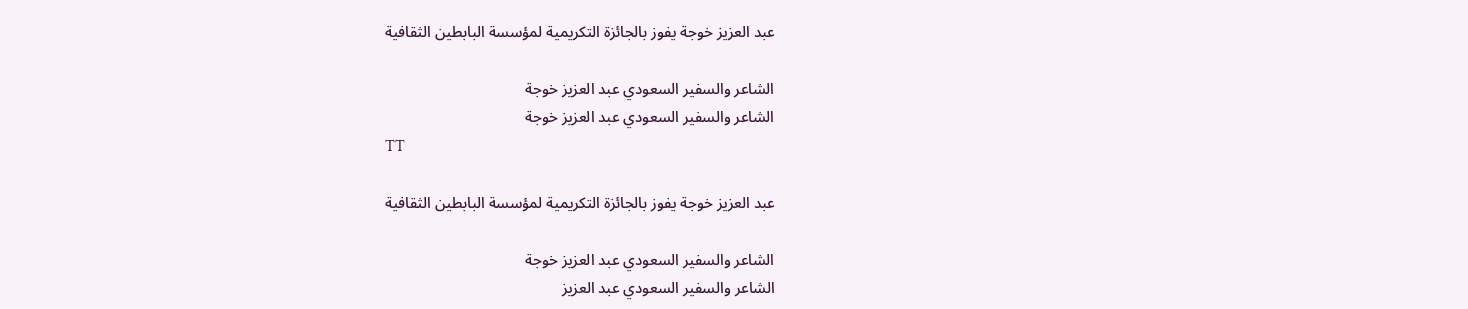عبد العزيز خوجة يفوز بالجائزة التكريمية لمؤسسة البابطين الثقافية

الشاعر والسفير السعودي عبد العزيز خوجة
الشاعر والسفير السعودي عبد العزيز خوجة
TT

عبد العزيز خوجة يفوز بالجائزة التكريمية لمؤسسة البابطين الثقافية

الشاعر والسفير السعودي عبد العزيز خوجة
الشاعر والسفير السعودي عبد العزيز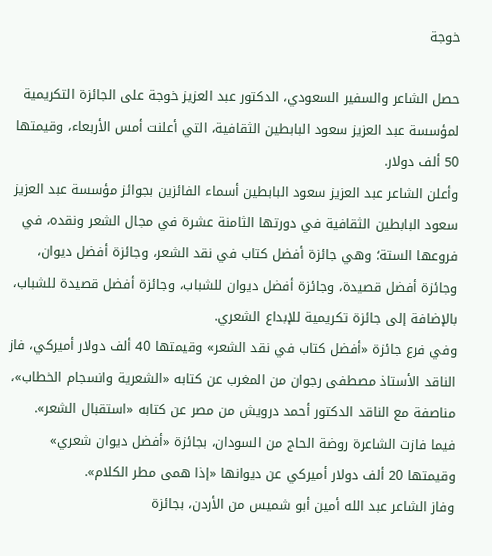خوجة

حصل الشاعر والسفير السعودي، الدكتور عبد العزيز خوجة على الجائزة التكريمية لمؤسسة عبد العزيز سعود البابطين الثقافية، التي أعلنت أمس الأربعاء، وقيمتها 50 ألف دولار.
وأعلن الشاعر عبد العزيز سعود البابطين أسماء الفائزين بجوائز مؤسسة عبد العزيز سعود البابطين الثقافية في دورتها الثامنة عشرة في مجال الشعر ونقده، في فروعها الستة؛ وهي جائزة أفضل كتاب في نقد الشعر، وجائزة أفضل ديوان، وجائزة أفضل قصيدة، وجائزة أفضل ديوان للشباب، وجائزة أفضل قصيدة للشباب، بالإضافة إلى جائزة تكريمية للإبداع الشعري.
وفي فرع جائزة «أفضل كتاب في نقد الشعر» وقيمتها 40 ألف دولار أميركي، فاز الناقد الأستاذ مصطفى رجوان من المغرب عن كتابه «الشعرية وانسجام الخطاب»، مناصفة مع الناقد الدكتور أحمد درويش من مصر عن كتابه «استقبال الشعر».
فيما فازت الشاعرة روضة الحاج من السودان، بجائزة «أفضل ديوان شعري» وقيمتها 20 ألف دولار أميركي عن ديوانها «إذا همى مطر الكلام».
وفاز الشاعر عبد الله أمين أبو شميس من الأردن، بجائزة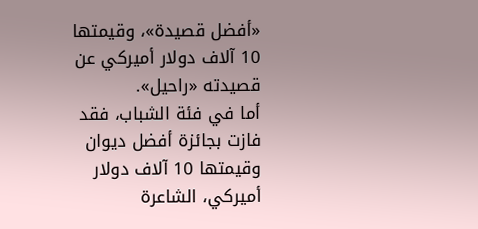«أفضل قصيدة»، وقيمتها 10 آلاف دولار أميركي عن قصيدته «راحيل».
أما في فئة الشباب، فقد فازت بجائزة أفضل ديوان وقيمتها 10 آلاف دولار أميركي، الشاعرة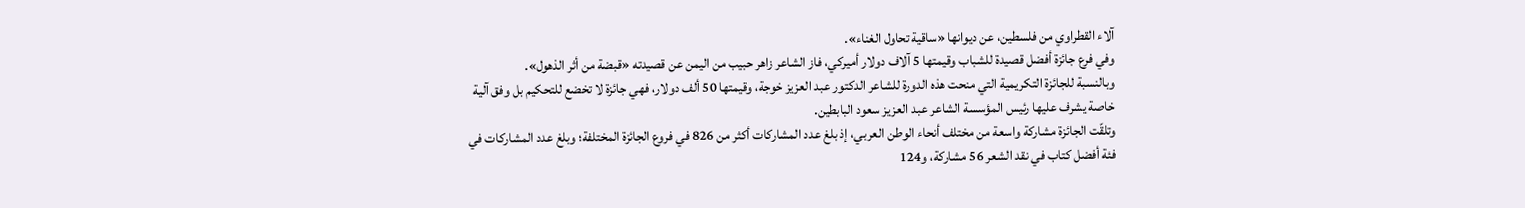آلاء القطراوي من فلسطين، عن ديوانها «ساقية تحاول الغناء».
وفي فرع جائزة أفضل قصيدة للشباب وقيمتها 5 آلاف دولار أميركي، فاز الشاعر زاهر حبيب من اليمن عن قصيدته «قبضة من أثر الذهول».
وبالنسبة للجائزة التكريمية التي منحت هذه الدورة للشاعر الدكتور عبد العزيز خوجة، وقيمتها 50 ألف دولار، فهي جائزة لا تخضع للتحكيم بل وفق آلية خاصة يشرف عليها رئيس المؤسسة الشاعر عبد العزيز سعود البابطين.
وتلقّت الجائزة مشاركة واسعة من مختلف أنحاء الوطن العربي، إذ بلغ عدد المشاركات أكثر من 826 في فروع الجائزة المختلفة؛ وبلغ عدد المشاركات في فئة أفضل كتاب في نقد الشعر 56 مشاركة، و124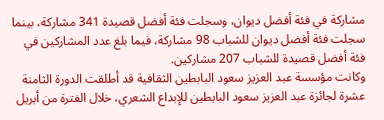مشاركة في فئة أفضل ديوان، وسجلت فئة أفضل قصيدة 341 مشاركة، بينما سجلت فئة أفضل ديوان للشباب 98 مشاركة، فيما بلغ عدد المشاركين في فئة أفضل قصيدة للشباب 207 مشاركين.
وكانت مؤسسة عبد العزيز سعود البابطين الثقافية قد أطلقت الدورة الثامنة عشرة لجائزة عبد العزيز سعود البابطين للإبداع الشعري، خلال الفترة من أبريل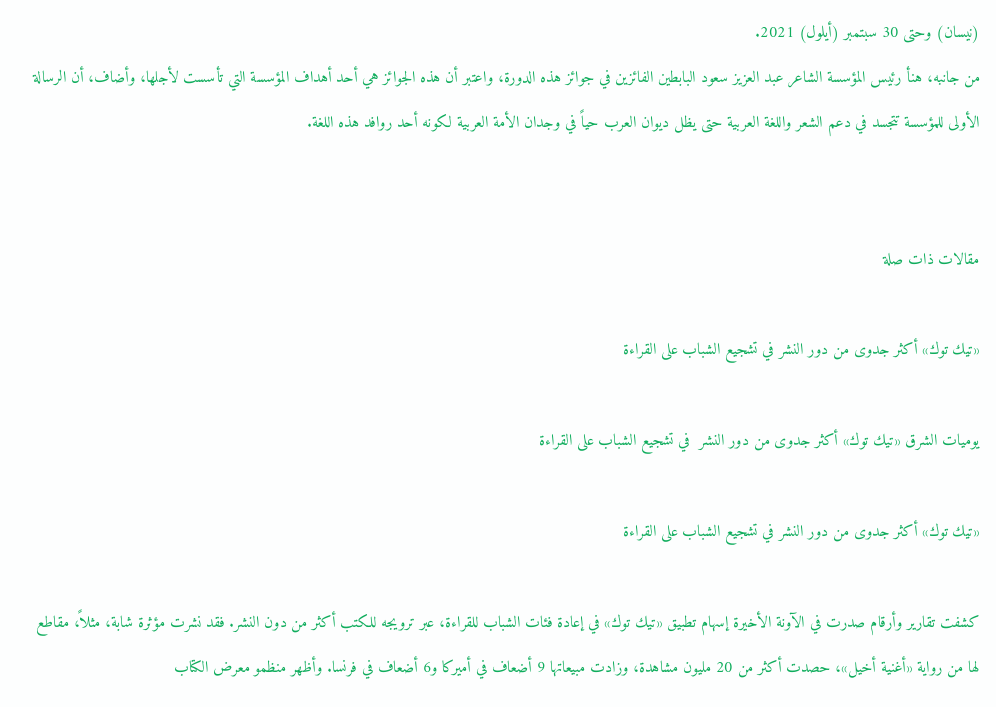(نيسان) وحتى 30 سبتمبر (أيلول) 2021.
من جانبه، هنأ رئيس المؤسسة الشاعر عبد العزيز سعود البابطين الفائزين في جوائز هذه الدورة، واعتبر أن هذه الجوائز هي أحد أهداف المؤسسة التي تأسست لأجلها، وأضاف، أن الرسالة الأولى للمؤسسة تتجسد في دعم الشعر واللغة العربية حتى يظل ديوان العرب حياً في وجدان الأمة العربية لكونه أحد روافد هذه اللغة.


مقالات ذات صلة

«تيك توك» أكثر جدوى من دور النشر في تشجيع الشباب على القراءة

يوميات الشرق «تيك توك» أكثر جدوى من دور النشر  في تشجيع الشباب على القراءة

«تيك توك» أكثر جدوى من دور النشر في تشجيع الشباب على القراءة

كشفت تقارير وأرقام صدرت في الآونة الأخيرة إسهام تطبيق «تيك توك» في إعادة فئات الشباب للقراءة، عبر ترويجه للكتب أكثر من دون النشر. فقد نشرت مؤثرة شابة، مثلاً، مقاطع لها من رواية «أغنية أخيل»، حصدت أكثر من 20 مليون مشاهدة، وزادت مبيعاتها 9 أضعاف في أميركا و6 أضعاف في فرنسا. وأظهر منظمو معرض الكتاب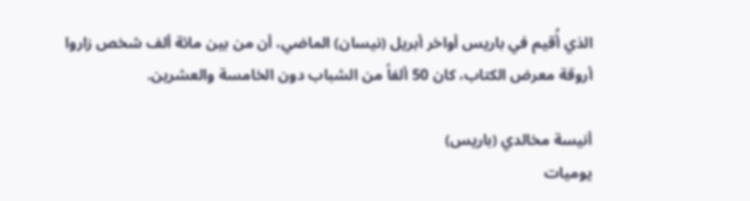الذي أُقيم في باريس أواخر أبريل (نيسان) الماضي، أن من بين مائة ألف شخص زاروا أروقة معرض الكتاب، كان 50 ألفاً من الشباب دون الخامسة والعشرين.

أنيسة مخالدي (باريس)
يوميات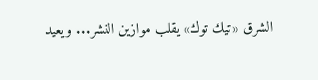الشرق «تيك توك» يقلب موازين النشر... ويعيد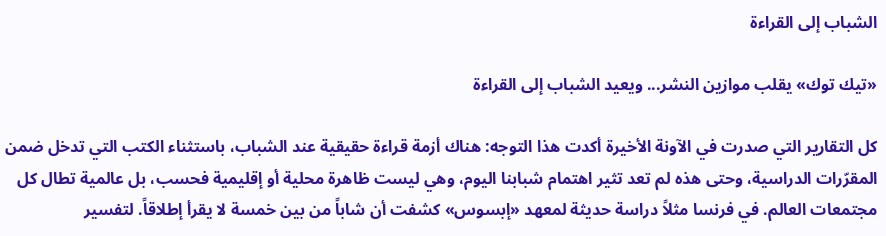الشباب إلى القراءة

«تيك توك» يقلب موازين النشر... ويعيد الشباب إلى القراءة

كل التقارير التي صدرت في الآونة الأخيرة أكدت هذا التوجه: هناك أزمة قراءة حقيقية عند الشباب، باستثناء الكتب التي تدخل ضمن المقرّرات الدراسية، وحتى هذه لم تعد تثير اهتمام شبابنا اليوم، وهي ليست ظاهرة محلية أو إقليمية فحسب، بل عالمية تطال كل مجتمعات العالم. في فرنسا مثلاً دراسة حديثة لمعهد «إبسوس» كشفت أن شاباً من بين خمسة لا يقرأ إطلاقاً. لتفسير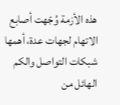هذه الأزمة وُجّهت أصابع الاتهام لجهات عدة، أهمها شبكات التواصل والكم الهائل من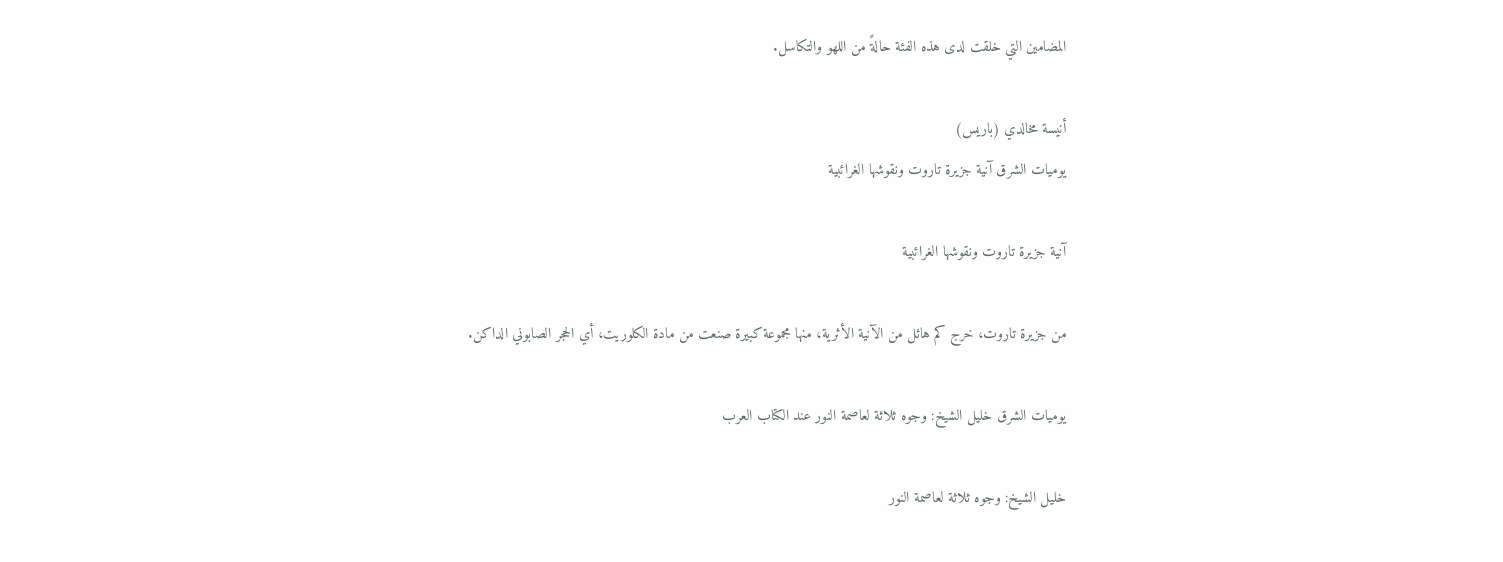المضامين التي خلقت لدى هذه الفئة حالةً من اللهو والتكاسل.

أنيسة مخالدي (باريس)
يوميات الشرق آنية جزيرة تاروت ونقوشها الغرائبية

آنية جزيرة تاروت ونقوشها الغرائبية

من جزيرة تاروت، خرج كم هائل من الآنية الأثرية، منها مجموعة كبيرة صنعت من مادة الكلوريت، أي الحجر الصابوني الداكن.

يوميات الشرق خليل الشيخ: وجوه ثلاثة لعاصمة النور عند الكتاب العرب

خليل الشيخ: وجوه ثلاثة لعاصمة النور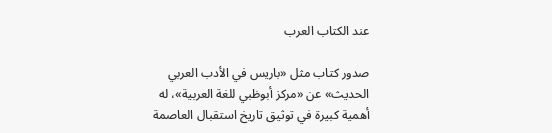عند الكتاب العرب

صدور كتاب مثل «باريس في الأدب العربي الحديث» عن «مركز أبوظبي للغة العربية»، له أهمية كبيرة في توثيق تاريخ استقبال العاصمة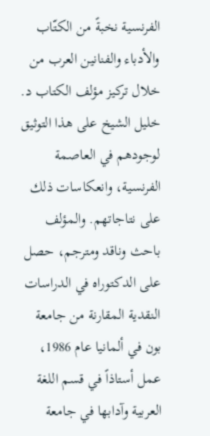الفرنسية نخبةً من الكتّاب والأدباء والفنانين العرب من خلال تركيز مؤلف الكتاب د. خليل الشيخ على هذا التوثيق لوجودهم في العاصمة الفرنسية، وانعكاسات ذلك على نتاجاتهم. والمؤلف باحث وناقد ومترجم، حصل على الدكتوراه في الدراسات النقدية المقارنة من جامعة بون في ألمانيا عام 1986، عمل أستاذاً في قسم اللغة العربية وآدابها في جامعة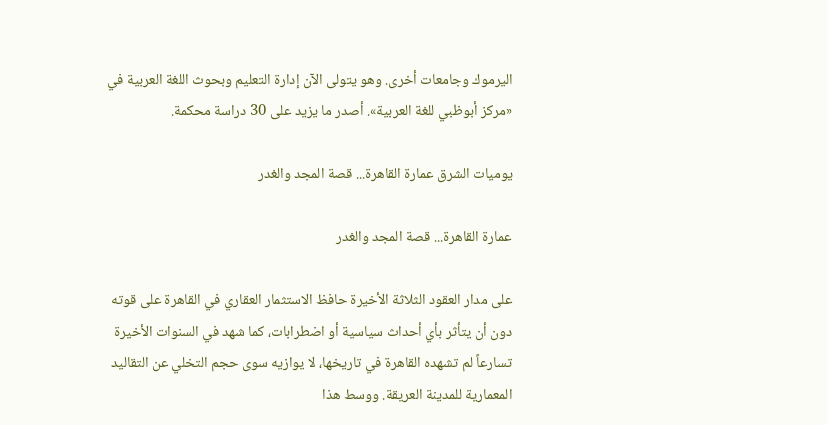اليرموك وجامعات أخرى. وهو يتولى الآن إدارة التعليم وبحوث اللغة العربية في «مركز أبوظبي للغة العربية». أصدر ما يزيد على 30 دراسة محكمة.

يوميات الشرق عمارة القاهرة... قصة المجد والغدر

عمارة القاهرة... قصة المجد والغدر

على مدار العقود الثلاثة الأخيرة حافظ الاستثمار العقاري في القاهرة على قوته دون أن يتأثر بأي أحداث سياسية أو اضطرابات، كما شهد في السنوات الأخيرة تسارعاً لم تشهده القاهرة في تاريخها، لا يوازيه سوى حجم التخلي عن التقاليد المعمارية للمدينة العريقة. ووسط هذا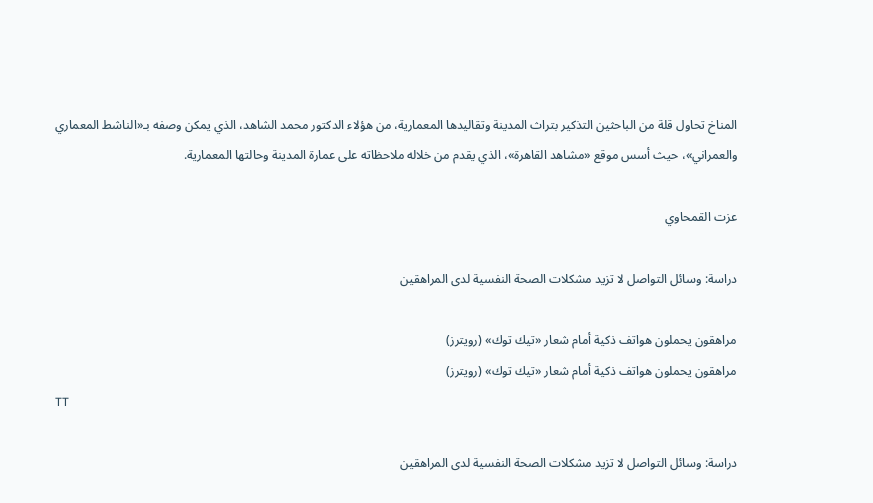المناخ تحاول قلة من الباحثين التذكير بتراث المدينة وتقاليدها المعمارية، من هؤلاء الدكتور محمد الشاهد، الذي يمكن وصفه بـ«الناشط المعماري والعمراني»، حيث أسس موقع «مشاهد القاهرة»، الذي يقدم من خلاله ملاحظاته على عمارة المدينة وحالتها المعمارية.

عزت القمحاوي

دراسة: وسائل التواصل لا تزيد مشكلات الصحة النفسية لدى المراهقين

مراهقون يحملون هواتف ذكية أمام شعار «تيك توك» (رويترز)
مراهقون يحملون هواتف ذكية أمام شعار «تيك توك» (رويترز)
TT

دراسة: وسائل التواصل لا تزيد مشكلات الصحة النفسية لدى المراهقين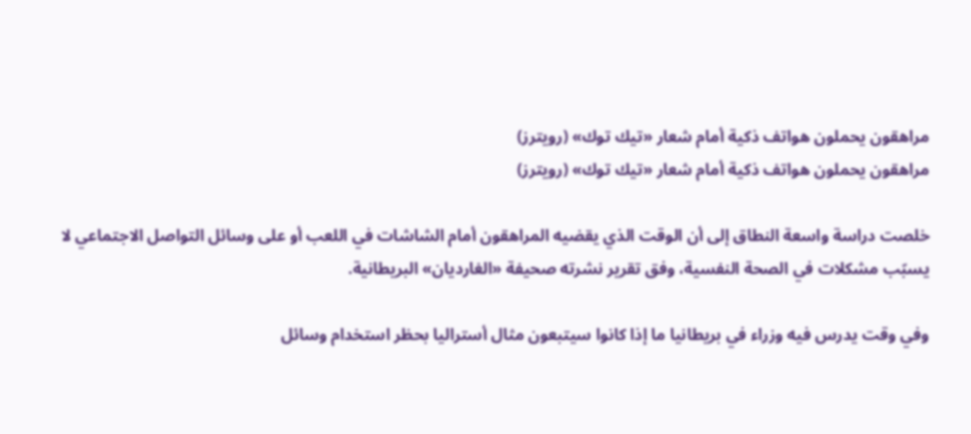مراهقون يحملون هواتف ذكية أمام شعار «تيك توك» (رويترز)
مراهقون يحملون هواتف ذكية أمام شعار «تيك توك» (رويترز)

خلصت دراسة واسعة النطاق إلى أن الوقت الذي يقضيه المراهقون أمام الشاشات في اللعب أو على وسائل التواصل الاجتماعي لا يسبّب مشكلات في الصحة النفسية، وفق تقرير نشرته صحيفة «الغارديان» البريطانية.

وفي وقت يدرس فيه وزراء في بريطانيا ما إذا كانوا سيتبعون مثال أستراليا بحظر استخدام وسائل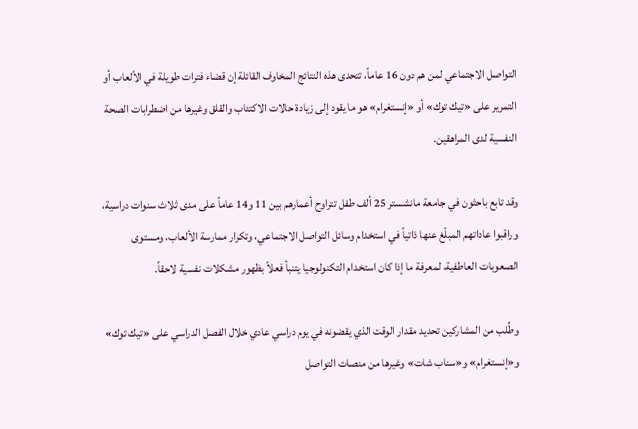التواصل الاجتماعي لمن هم دون 16 عاماً، تتحدى هذه النتائج المخاوف القائلة إن قضاء فترات طويلة في الألعاب أو التمرير على «تيك توك» أو «إنستغرام» هو ما يقود إلى زيادة حالات الاكتئاب والقلق وغيرها من اضطرابات الصحة النفسية لدى المراهقين.

وقد تابع باحثون في جامعة مانشستر 25 ألف طفل تتراوح أعمارهم بين 11 و14 عاماً على مدى ثلاث سنوات دراسية، وراقبوا عاداتهم المبلّغ عنها ذاتياً في استخدام وسائل التواصل الاجتماعي، وتكرار ممارسة الألعاب، ومستوى الصعوبات العاطفية، لمعرفة ما إذا كان استخدام التكنولوجيا يتنبأ فعلاً بظهور مشكلات نفسية لاحقاً.

وطُلب من المشاركين تحديد مقدار الوقت الذي يقضونه في يوم دراسي عادي خلال الفصل الدراسي على «تيك توك» و«إنستغرام» و«سناب شات» وغيرها من منصات التواصل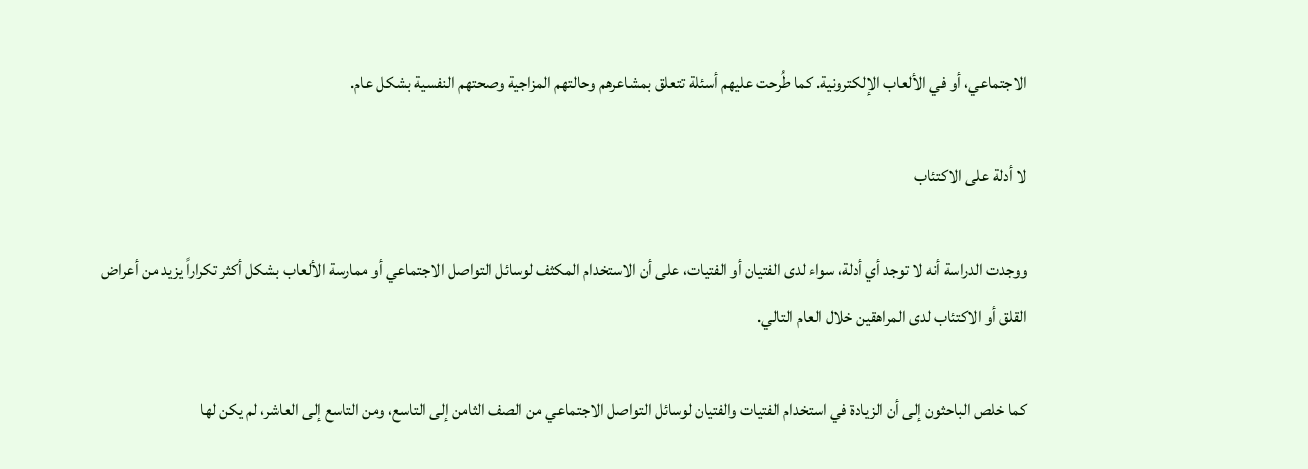الاجتماعي، أو في الألعاب الإلكترونية. كما طُرحت عليهم أسئلة تتعلق بمشاعرهم وحالتهم المزاجية وصحتهم النفسية بشكل عام.

لا أدلة على الاكتئاب

ووجدت الدراسة أنه لا توجد أي أدلة، سواء لدى الفتيان أو الفتيات، على أن الاستخدام المكثف لوسائل التواصل الاجتماعي أو ممارسة الألعاب بشكل أكثر تكراراً يزيد من أعراض القلق أو الاكتئاب لدى المراهقين خلال العام التالي.

كما خلص الباحثون إلى أن الزيادة في استخدام الفتيات والفتيان لوسائل التواصل الاجتماعي من الصف الثامن إلى التاسع، ومن التاسع إلى العاشر، لم يكن لها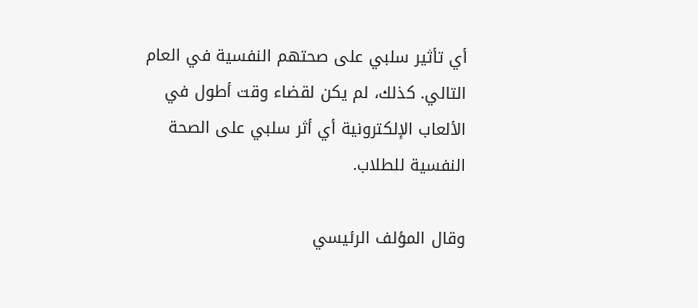أي تأثير سلبي على صحتهم النفسية في العام التالي. كذلك، لم يكن لقضاء وقت أطول في الألعاب الإلكترونية أي أثر سلبي على الصحة النفسية للطلاب.

وقال المؤلف الرئيسي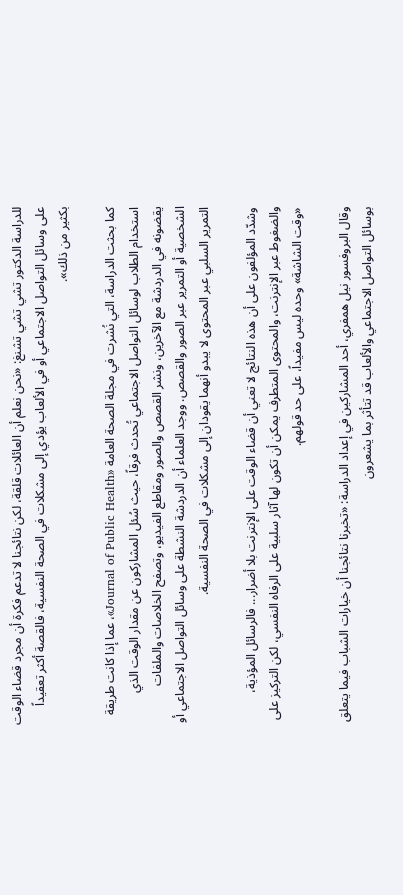للدراسة الدكتور تشي تشي تشنغ: «نحن نعلم أن العائلات قلقة، لكن نتائجنا لا تدعم فكرة أن مجرد قضاء الوقت على وسائل التواصل الاجتماعي أو في الألعاب يؤدي إلى مشكلات في الصحة النفسية، فالقصة أكثر تعقيداً بكثير من ذلك».

كما بحثت الدراسة، التي نُشرت في مجلة الصحة العامة «Journal of Public Health»، عما إذا كانت طريقة استخدام الطلاب لوسائل التواصل الاجتماعي تُحدث فرقاً، حيث سُئل المشاركون عن مقدار الوقت الذي يقضونه في الدردشة مع الآخرين، ونشر القصص والصور ومقاطع الفيديو، وتصفح الخلاصات والملفات الشخصية أو التمرير عبر الصور والقصص. ووجد العلماء أن الدردشة النشطة على وسائل التواصل الاجتماعي أو التمرير السلبي عبر المحتوى لا يبدو أنهما يقودان إلى مشكلات في الصحة النفسية.

وشدّد المؤلفون على أن هذه النتائج لا تعني أن قضاء الوقت على الإنترنت بلا أضرار... فالرسائل المؤذية، والضغوط عبر الإنترنت، والمحتوى المتطرف يمكن أن تكون لها آثار سلبية على الرفاه النفسي، لكن التركيز على «وقت الشاشة» وحده ليس مفيداً، على حد قولهم.

وقال البروفسور نيل همفري، أحد المشاركين في إعداد الدراسة: «تخبرنا نتائجنا أن خيارات الشباب فيما يتعلق بوسائل التواصل الاجتماعي والألعاب قد تتأثر بما يشعرون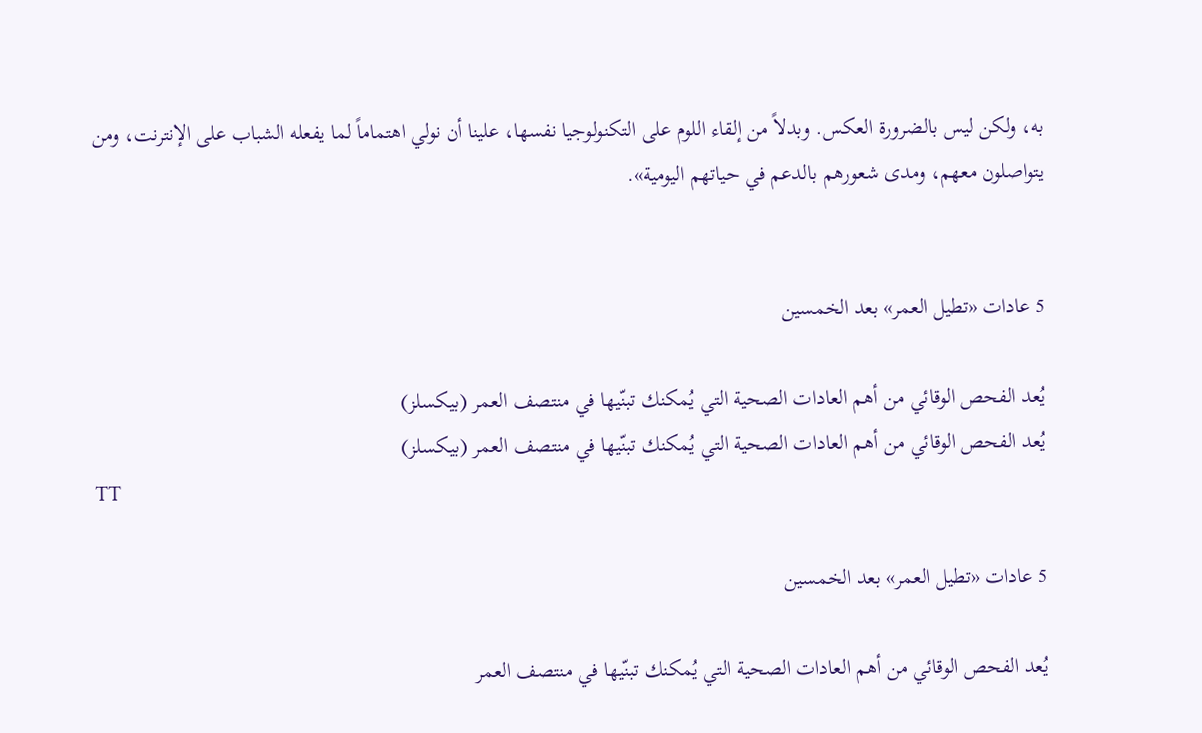به، ولكن ليس بالضرورة العكس. وبدلاً من إلقاء اللوم على التكنولوجيا نفسها، علينا أن نولي اهتماماً لما يفعله الشباب على الإنترنت، ومن يتواصلون معهم، ومدى شعورهم بالدعم في حياتهم اليومية».


5 عادات «تطيل العمر» بعد الخمسين

يُعد الفحص الوقائي من أهم العادات الصحية التي يُمكنك تبنّيها في منتصف العمر (بيكسلز)
يُعد الفحص الوقائي من أهم العادات الصحية التي يُمكنك تبنّيها في منتصف العمر (بيكسلز)
TT

5 عادات «تطيل العمر» بعد الخمسين

يُعد الفحص الوقائي من أهم العادات الصحية التي يُمكنك تبنّيها في منتصف العمر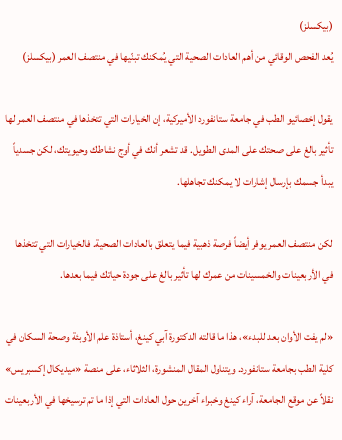(بيكسلز)
يُعد الفحص الوقائي من أهم العادات الصحية التي يُمكنك تبنّيها في منتصف العمر (بيكسلز)

يقول إخصائيو الطب في جامعة ستانفورد الأميركية، إن الخيارات التي تتخذها في منتصف العمر لها تأثير بالغ على صحتك على المدى الطويل. قد تشعر أنك في أوج نشاطك وحيويتك، لكن جسدياً يبدأ جسمك بإرسال إشارات لا يمكنك تجاهلها.

لكن منتصف العمر يوفر أيضاً فرصة ذهبية فيما يتعلق بالعادات الصحية. فالخيارات التي تتخذها في الأربعينات والخمسينات من عمرك لها تأثير بالغ على جودة حياتك فيما بعدها.

«لم يفت الأوان بعد للبدء»، هذا ما قالته الدكتورة آبي كينغ، أستاذة علم الأوبئة وصحة السكان في كلية الطب بجامعة ستانفورد. ويتناول المقال المنشورة، الثلاثاء، على منصة «ميديكال إكسبريس» نقلاً عن موقع الجامعة، آراء كينغ وخبراء آخرين حول العادات التي إذا ما تم ترسيخها في الأربعينات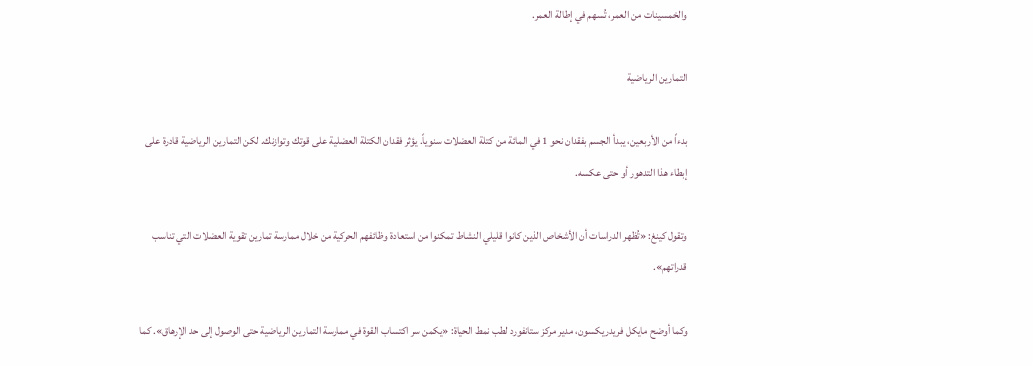والخمسينات من العمر، تُسهم في إطالة العمر.

التمارين الرياضية

بدءاً من الأربعين، يبدأ الجسم بفقدان نحو 1 في المائة من كتلة العضلات سنوياً. يؤثر فقدان الكتلة العضلية على قوتك وتوازنك. لكن التمارين الرياضية قادرة على إبطاء هذا التدهور أو حتى عكسه.

وتقول كينغ: «تُظهر الدراسات أن الأشخاص الذين كانوا قليلي النشاط تمكنوا من استعادة وظائفهم الحركية من خلال ممارسة تمارين تقوية العضلات التي تناسب قدراتهم».

وكما أوضح مايكل فريدريكسون، مدير مركز ستانفورد لطب نمط الحياة: «يكمن سر اكتساب القوة في ممارسة التمارين الرياضية حتى الوصول إلى حد الإرهاق». كما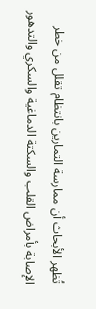تُظهر الأبحاث أن ممارسة التمارين بانتظام تقلل من خطر الإصابة بأمراض القلب والسكتة الدماغية والسكري والتدهور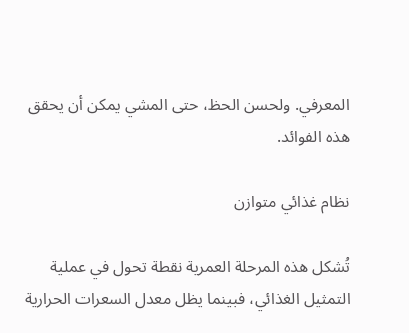المعرفي. ولحسن الحظ، حتى المشي يمكن أن يحقق هذه الفوائد.

نظام غذائي متوازن

تُشكل هذه المرحلة العمرية نقطة تحول في عملية التمثيل الغذائي، فبينما يظل معدل السعرات الحرارية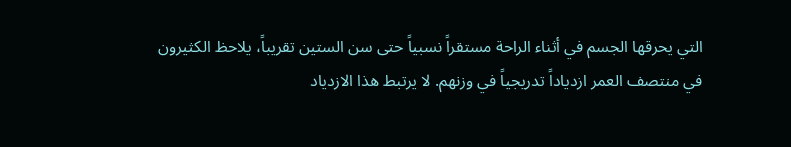التي يحرقها الجسم في أثناء الراحة مستقراً نسبياً حتى سن الستين تقريباً، يلاحظ الكثيرون في منتصف العمر ازدياداً تدريجياً في وزنهم. لا يرتبط هذا الازدياد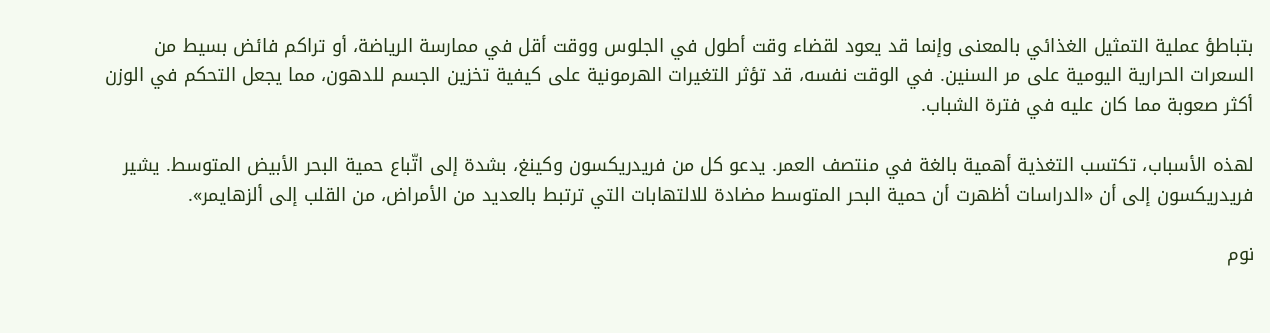بتباطؤ عملية التمثيل الغذائي بالمعنى وإنما قد يعود لقضاء وقت أطول في الجلوس ووقت أقل في ممارسة الرياضة، أو تراكم فائض بسيط من السعرات الحرارية اليومية على مر السنين. في الوقت نفسه، قد تؤثر التغيرات الهرمونية على كيفية تخزين الجسم للدهون، مما يجعل التحكم في الوزن أكثر صعوبة مما كان عليه في فترة الشباب.

لهذه الأسباب، تكتسب التغذية أهمية بالغة في منتصف العمر. يدعو كل من فريدريكسون وكينغ، بشدة إلى اتّباع حمية البحر الأبيض المتوسط. يشير فريدريكسون إلى أن «الدراسات أظهرت أن حمية البحر المتوسط مضادة للالتهابات التي ترتبط بالعديد من الأمراض، من القلب إلى ألزهايمر».

نوم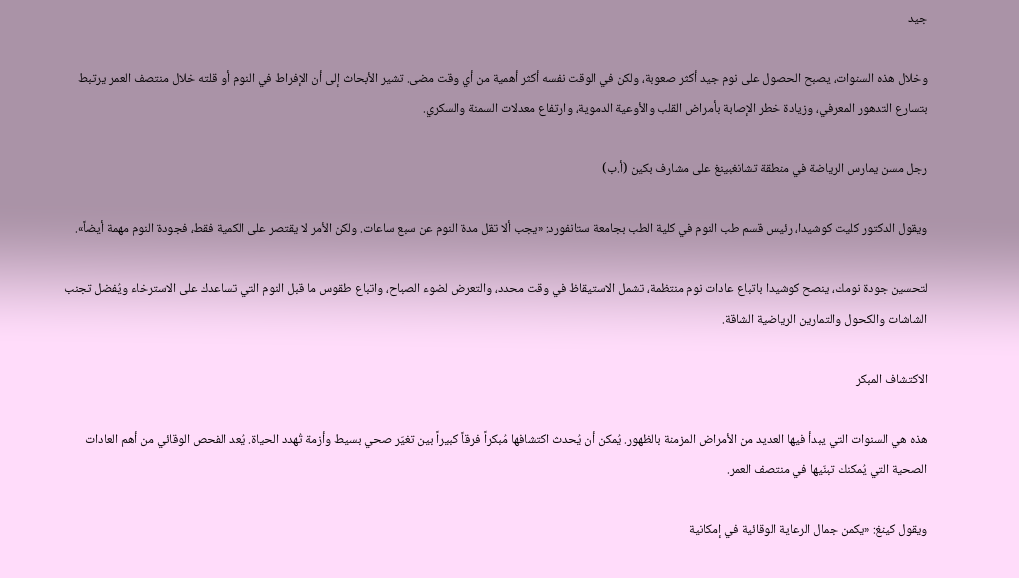جيد

وخلال هذه السنوات، يصبح الحصول على نوم جيد أكثر صعوبة، ولكن في الوقت نفسه أكثر أهمية من أي وقت مضى. تشير الأبحاث إلى أن الإفراط في النوم أو قلته خلال منتصف العمر يرتبط بتسارع التدهور المعرفي، وزيادة خطر الإصابة بأمراض القلب والأوعية الدموية، وارتفاع معدلات السمنة والسكري.

رجل مسن يمارس الرياضة في منطقة تشانغبينغ على مشارف بكين (أ.ب)

ويقول الدكتور كليت كوشيدا، رئيس قسم طب النوم في كلية الطب بجامعة ستانفورد: «يجب ألا تقل مدة النوم عن سبع ساعات. ولكن الأمر لا يقتصر على الكمية فقط، فجودة النوم مهمة أيضاً».

لتحسين جودة نومك، ينصح كوشيدا باتباع عادات نوم منتظمة، تشمل الاستيقاظ في وقت محدد، والتعرض لضوء الصباح، واتباع طقوس ما قبل النوم التي تساعدك على الاسترخاء ويُفضل تجنب الشاشات والكحول والتمارين الرياضية الشاقة.

الاكتشاف المبكر

هذه هي السنوات التي يبدأ فيها العديد من الأمراض المزمنة بالظهور. يُمكن أن يُحدث اكتشافها مُبكراً فرقاً كبيراً بين تغيّر صحي بسيط وأزمة تُهدد الحياة. يُعد الفحص الوقائي من أهم العادات الصحية التي يُمكنك تبنّيها في منتصف العمر.

ويقول كينغ: «يكمن جمال الرعاية الوقائية في إمكانية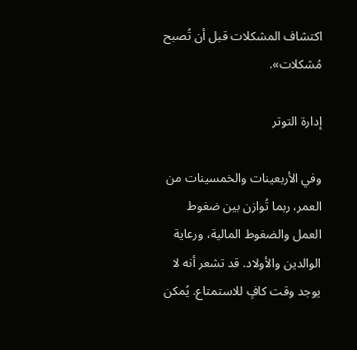اكتشاف المشكلات قبل أن تُصبح مُشكلات».

إدارة التوتر

وفي الأربعينات والخمسينات من العمر، ربما تُوازن بين ضغوط العمل والضغوط المالية، ورعاية الوالدين والأولاد. قد تشعر أنه لا يوجد وقت كافٍ للاستمتاع. يُمكن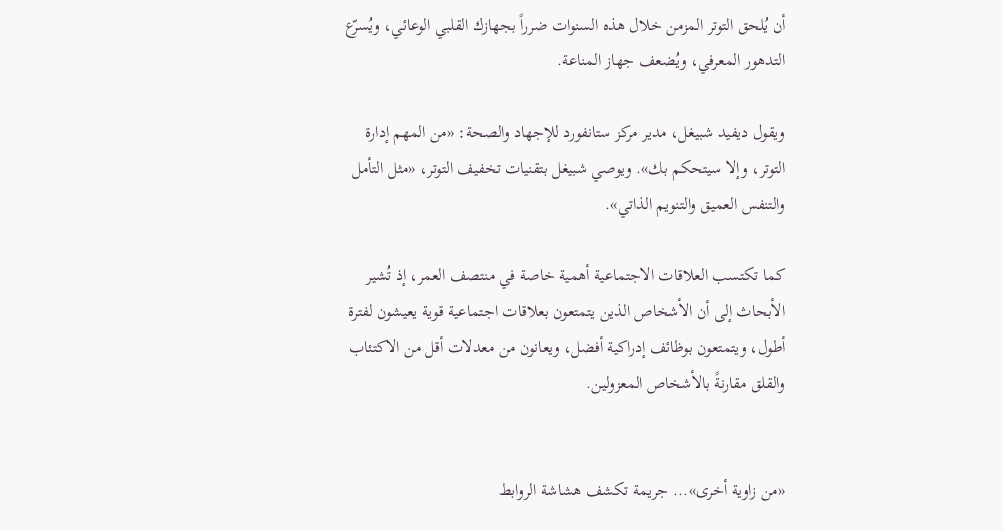أن يُلحق التوتر المزمن خلال هذه السنوات ضرراً بجهازك القلبي الوعائي، ويُسرّع التدهور المعرفي، ويُضعف جهاز المناعة.

ويقول ديفيد شبيغل، مدير مركز ستانفورد للإجهاد والصحة: «من المهم إدارة التوتر، وإلا سيتحكم بك». ويوصي شبيغل بتقنيات تخفيف التوتر، «مثل التأمل والتنفس العميق والتنويم الذاتي».

كما تكتسب العلاقات الاجتماعية أهمية خاصة في منتصف العمر، إذ تُشير الأبحاث إلى أن الأشخاص الذين يتمتعون بعلاقات اجتماعية قوية يعيشون لفترة أطول، ويتمتعون بوظائف إدراكية أفضل، ويعانون من معدلات أقل من الاكتئاب والقلق مقارنةً بالأشخاص المعزولين.


«من زاوية أخرى»... جريمة تكشف هشاشة الروابط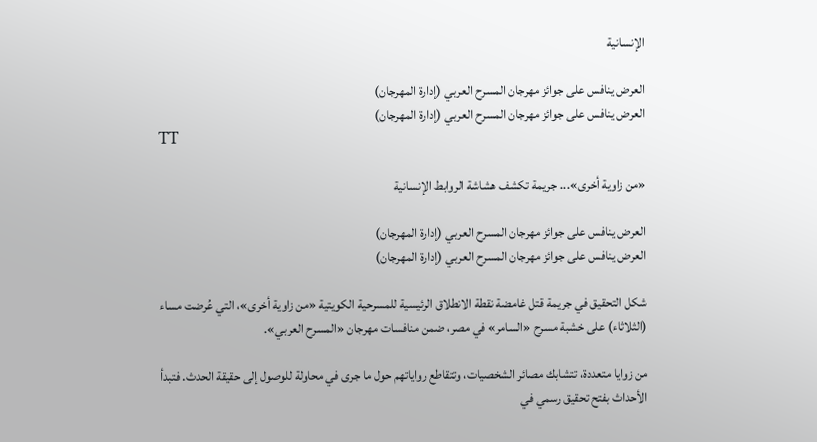الإنسانية

العرض ينافس على جوائز مهرجان المسرح العربي (إدارة المهرجان)
العرض ينافس على جوائز مهرجان المسرح العربي (إدارة المهرجان)
TT

«من زاوية أخرى»... جريمة تكشف هشاشة الروابط الإنسانية

العرض ينافس على جوائز مهرجان المسرح العربي (إدارة المهرجان)
العرض ينافس على جوائز مهرجان المسرح العربي (إدارة المهرجان)

شكل التحقيق في جريمة قتل غامضة نقطة الانطلاق الرئيسية للمسرحية الكويتية «من زاوية أخرى»، التي عُرضت مساء (الثلاثاء) على خشبة مسرح «السامر» في مصر، ضمن منافسات مهرجان «المسرح العربي».

من زوايا متعددة، تتشابك مصائر الشخصيات، وتتقاطع رواياتهم حول ما جرى في محاولة للوصول إلى حقيقة الحدث. فتبدأ الأحداث بفتح تحقيق رسمي في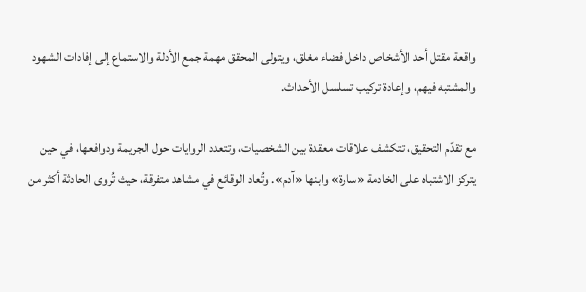واقعة مقتل أحد الأشخاص داخل فضاء مغلق، ويتولى المحقق مهمة جمع الأدلة والاستماع إلى إفادات الشهود والمشتبه فيهم، وإعادة تركيب تسلسل الأحداث.

مع تقدّم التحقيق، تتكشف علاقات معقدة بين الشخصيات، وتتعدد الروايات حول الجريمة ودوافعها، في حين يتركز الاشتباه على الخادمة «سارة» وابنها «آدم». وتُعاد الوقائع في مشاهد متفرقة، حيث تُروى الحادثة أكثر من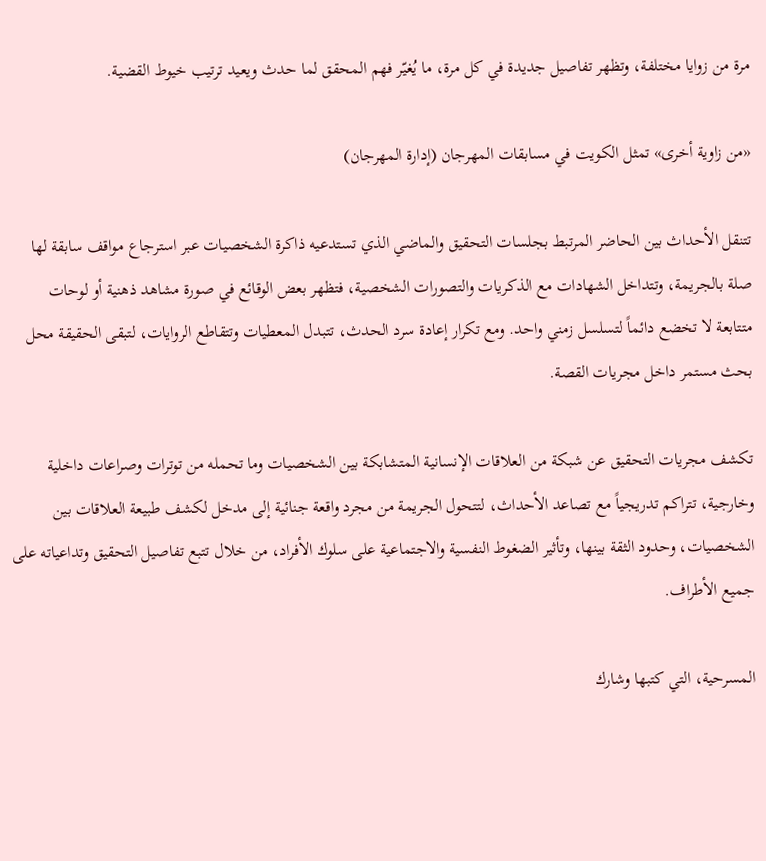مرة من زوايا مختلفة، وتظهر تفاصيل جديدة في كل مرة، ما يُغيّر فهم المحقق لما حدث ويعيد ترتيب خيوط القضية.

«من زاوية أخرى» تمثل الكويت في مسابقات المهرجان (إدارة المهرجان)

تتنقل الأحداث بين الحاضر المرتبط بجلسات التحقيق والماضي الذي تستدعيه ذاكرة الشخصيات عبر استرجاع مواقف سابقة لها صلة بالجريمة، وتتداخل الشهادات مع الذكريات والتصورات الشخصية، فتظهر بعض الوقائع في صورة مشاهد ذهنية أو لوحات متتابعة لا تخضع دائماً لتسلسل زمني واحد. ومع تكرار إعادة سرد الحدث، تتبدل المعطيات وتتقاطع الروايات، لتبقى الحقيقة محل بحث مستمر داخل مجريات القصة.

تكشف مجريات التحقيق عن شبكة من العلاقات الإنسانية المتشابكة بين الشخصيات وما تحمله من توترات وصراعات داخلية وخارجية، تتراكم تدريجياً مع تصاعد الأحداث، لتتحول الجريمة من مجرد واقعة جنائية إلى مدخل لكشف طبيعة العلاقات بين الشخصيات، وحدود الثقة بينها، وتأثير الضغوط النفسية والاجتماعية على سلوك الأفراد، من خلال تتبع تفاصيل التحقيق وتداعياته على جميع الأطراف.

المسرحية، التي كتبها وشارك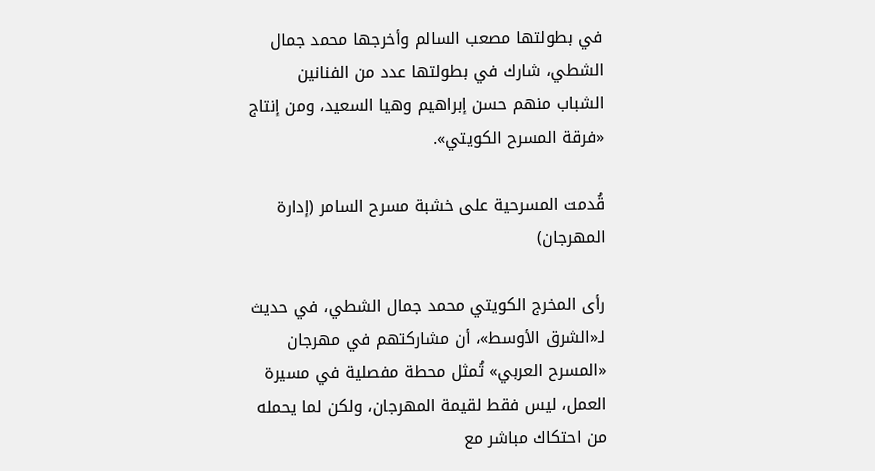في بطولتها مصعب السالم وأخرجها محمد جمال الشطي، شارك في بطولتها عدد من الفنانين الشباب منهم حسن إبراهيم وهيا السعيد، ومن إنتاج «فرقة المسرح الكويتي».

قُدمت المسرحية على خشبة مسرح السامر (إدارة المهرجان)

رأى المخرج الكويتي محمد جمال الشطي، في حديث لـ«الشرق الأوسط»، أن مشاركتهم في مهرجان «المسرح العربي» تُمثل محطة مفصلية في مسيرة العمل، ليس فقط لقيمة المهرجان، ولكن لما يحمله من احتكاك مباشر مع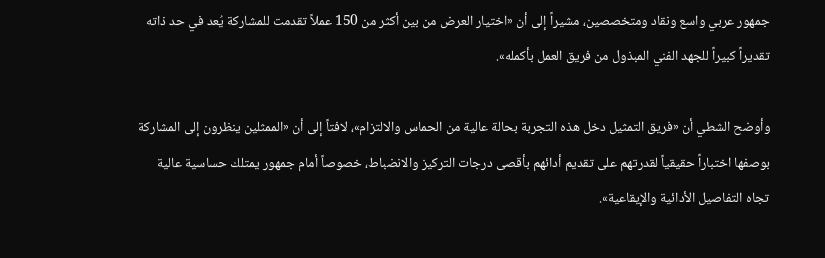جمهور عربي واسع ونقاد ومتخصصين، مشيراً إلى أن «اختيار العرض من بين أكثر من 150 عملاً تقدمت للمشاركة يُعد في حد ذاته تقديراً كبيراً للجهد الفني المبذول من فريق العمل بأكمله».

وأوضح الشطي أن «فريق التمثيل دخل هذه التجربة بحالة عالية من الحماس والالتزام»، لافتاً إلى أن «الممثلين ينظرون إلى المشاركة بوصفها اختباراً حقيقياً لقدرتهم على تقديم أدائهم بأقصى درجات التركيز والانضباط، خصوصاً أمام جمهور يمتلك حساسية عالية تجاه التفاصيل الأدائية والإيقاعية».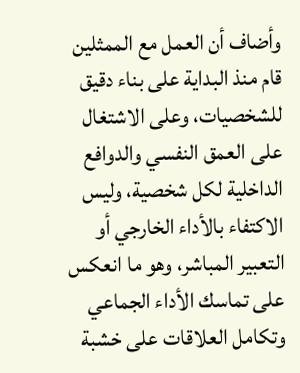وأضاف أن العمل مع الممثلين قام منذ البداية على بناء دقيق للشخصيات، وعلى الاشتغال على العمق النفسي والدوافع الداخلية لكل شخصية، وليس الاكتفاء بالأداء الخارجي أو التعبير المباشر، وهو ما انعكس على تماسك الأداء الجماعي وتكامل العلاقات على خشبة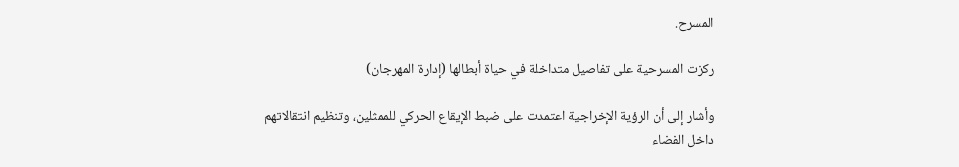المسرح.

ركزت المسرحية على تفاصيل متداخلة في حياة أبطالها (إدارة المهرجان)

وأشار إلى أن الرؤية الإخراجية اعتمدت على ضبط الإيقاع الحركي للممثلين، وتنظيم انتقالاتهم داخل الفضاء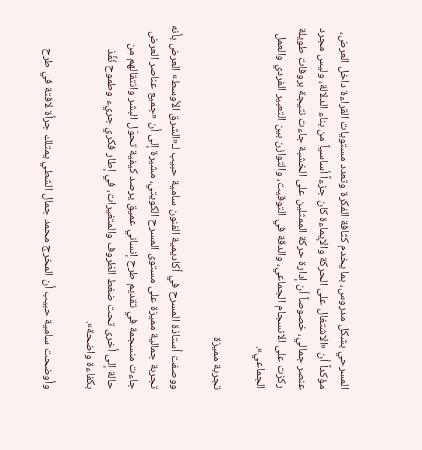المسرحي بشكل مدروس، بما يخدم كثافة الفكرة وتعدد مستويات القراءة داخل العرض، مؤكداً أن «الاشتغال على الحركة والإيماءة كان جزءاً أساسياً من بناء الدلالة، وليس مجرد عنصر جمالي، خصوصاً أن إدارة حركة الممثلين على الخشبة جاءت نتيجة بروفات طويلة ركزت على الانسجام الجماعي، والدقة في التوقيت، والتوازن بين التعبير الفردي والعمل الجماعي».

تجربة مميزة

ووصفت أستاذة المسرح في أكاديمية الفنون سامية حبيب لـ«الشرق الأوسط» العرض بأنه تجربة جمالية مميزة على مستوى المسرح الكويتي، مشيرة إلى أن «جميع عناصر العرض جاءت منسجمة في تقديم طرح إنساني عميق يرصد كيفية تحوّل البشر وانتقالهم من حالة إلى أخرى تحت ضغط الظروف والمتغيرات، في إطار فكري جريء وطموح نُفِّذ بكفاءة واضحة».

وأوضحت سامية حبيب أن المخرج محمد جمال الشطي يمتلك جرأة لافتة في طرح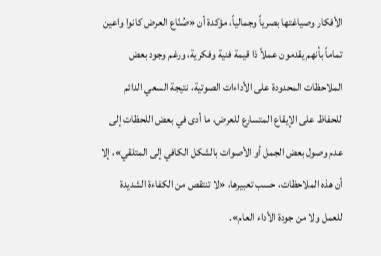الأفكار وصياغتها بصرياً وجمالياً، مؤكدة أن «صُنّاع العرض كانوا واعين تماماً بأنهم يقدمون عملاً ذا قيمة فنية وفكرية، ورغم وجود بعض الملاحظات المحدودة على الأداءات الصوتية، نتيجة السعي الدائم للحفاظ على الإيقاع المتسارع للعرض، ما أدى في بعض اللحظات إلى عدم وصول بعض الجمل أو الأصوات بالشكل الكافي إلى المتلقي»، إلا أن هذه الملاحظات، حسب تعبيرها، «لا تنتقص من الكفاءة الشديدة للعمل ولا من جودة الأداء العام».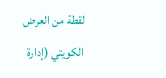لقطة من العرض الكويتي (إدارة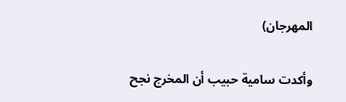المهرجان)

وأكدت سامية حبيب أن المخرج نجح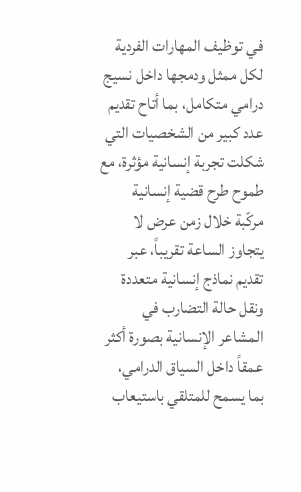في توظيف المهارات الفردية لكل ممثل ودمجها داخل نسيج درامي متكامل، بما أتاح تقديم عدد كبير من الشخصيات التي شكلت تجربة إنسانية مؤثرة، مع طموح طرح قضية إنسانية مركّبة خلال زمن عرض لا يتجاوز الساعة تقريباً، عبر تقديم نماذج إنسانية متعددة ونقل حالة التضارب في المشاعر الإنسانية بصورة أكثر عمقاً داخل السياق الدرامي، بما يسمح للمتلقي باستيعاب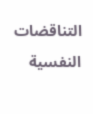التناقضات النفسية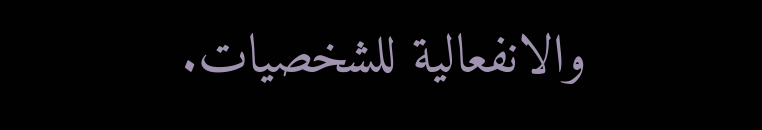والانفعالية للشخصيات.